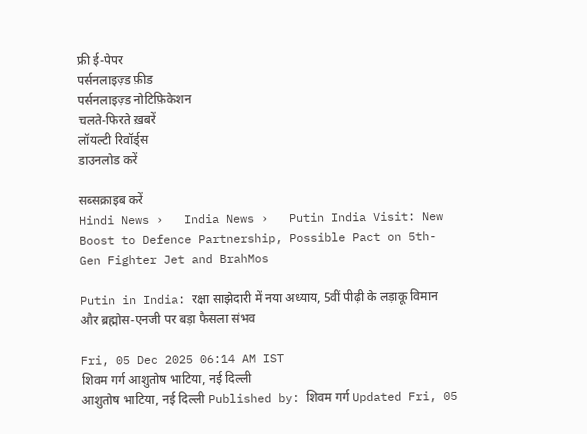फ्री ई-पेपर
पर्सनलाइज़्ड फ़ीड
पर्सनलाइज़्ड नोटिफ़िकेशन
चलते-फिरते ख़बरें
लॉयल्टी रिवॉर्ड्स
डाउनलोड करें

सब्सक्राइब करें
Hindi News ›   India News ›   Putin India Visit: New Boost to Defence Partnership, Possible Pact on 5th-Gen Fighter Jet and BrahMos

Putin in India: रक्षा साझेदारी में नया अध्याय, 5वीं पीढ़ी के लड़ाकू विमान और ब्रह्मोस-एनजी पर बड़ा फैसला संभव

Fri, 05 Dec 2025 06:14 AM IST
शिवम गर्ग आशुतोष भाटिया, नई दिल्ली
आशुतोष भाटिया, नई दिल्ली Published by: शिवम गर्ग Updated Fri, 05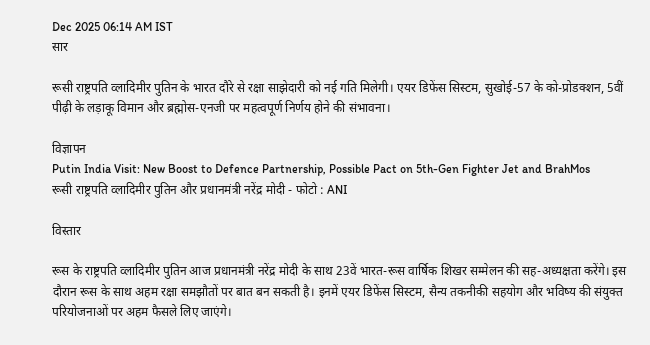Dec 2025 06:14 AM IST
सार

रूसी राष्ट्रपति व्लादिमीर पुतिन के भारत दौरे से रक्षा साझेदारी को नई गति मिलेगी। एयर डिफेंस सिस्टम, सुखोई-57 के को-प्रोडक्शन, 5वीं पीढ़ी के लड़ाकू विमान और ब्रह्मोस-एनजी पर महत्वपूर्ण निर्णय होने की संभावना।

विज्ञापन
Putin India Visit: New Boost to Defence Partnership, Possible Pact on 5th-Gen Fighter Jet and BrahMos
रूसी राष्ट्रपति व्लादिमीर पुतिन और प्रधानमंत्री नरेंद्र मोदी - फोटो : ANI

विस्तार

रूस के राष्ट्रपति व्लादिमीर पुतिन आज प्रधानमंत्री नरेंद्र मोदी के साथ 23वें भारत-रूस वार्षिक शिखर सम्मेलन की सह-अध्यक्षता करेंगे। इस दौरान रूस के साथ अहम रक्षा समझौतों पर बात बन सकती है। इनमें एयर डिफेंस सिस्टम, सैन्य तकनीकी सहयोग और भविष्य की संयुक्त परियोजनाओं पर अहम फैसले लिए जाएंगे।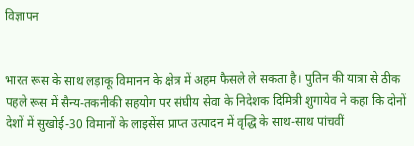विज्ञापन


भारत रूस के साथ लड़ाकू विमानन के क्षेत्र में अहम फैसले ले सकता है। पुतिन की यात्रा से ठीक पहले रूस में सैन्य-तकनीकी सहयोग पर संघीय सेवा के निदेशक दिमित्री शुगायेव ने कहा कि दोनों देशों में सुखोई-30 विमानों के लाइसेंस प्राप्त उत्पादन में वृद्धि के साथ-साथ पांचवीं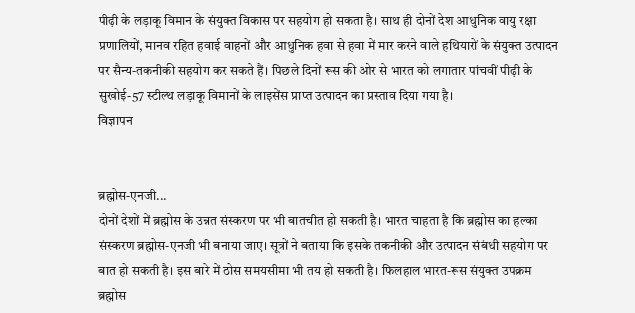पीढ़ी के लड़ाकू विमान के संयुक्त विकास पर सहयोग हो सकता है। साथ ही दोनों देश आधुनिक वायु रक्षा प्रणालियों, मानव रहित हवाई वाहनों और आधुनिक हवा से हवा में मार करने वाले हथियारों के संयुक्त उत्पादन पर सैन्य-तकनीकी सहयोग कर सकते हैं। पिछले दिनों रूस की ओर से भारत को लगातार पांचवीं पीढ़ी के सुखोई-57 स्टील्थ लड़ाकू विमानों के लाइसेंस प्राप्त उत्पादन का प्रस्ताव दिया गया है।
विज्ञापन


ब्रह्मोस-एनजी...
दोनों देशों में ब्रह्मोस के उन्नत संस्करण पर भी बातचीत हो सकती है। भारत चाहता है कि ब्रह्मोस का हल्का संस्करण ब्रह्मोस-एनजी भी बनाया जाए। सूत्रों ने बताया कि इसके तकनीकी और उत्पादन संबंधी सहयोग पर बात हो सकती है। इस बारे में ठोस समयसीमा भी तय हो सकती है। फिलहाल भारत-रूस संयुक्त उपक्रम ब्रह्मोस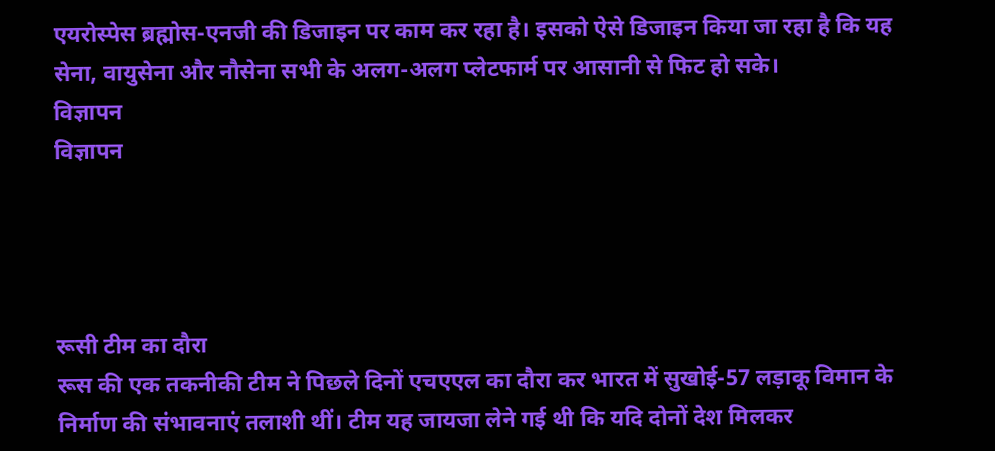एयरोस्पेस ब्रह्मोस-एनजी की डिजाइन पर काम कर रहा है। इसको ऐसे डिजाइन किया जा रहा है कि यह सेना, वायुसेना और नौसेना सभी के अलग-अलग प्लेटफार्म पर आसानी से फिट हो सके।
विज्ञापन
विज्ञापन




रूसी टीम का दौरा
रूस की एक तकनीकी टीम ने पिछले दिनों एचएएल का दौरा कर भारत में सुखोई-57 लड़ाकू विमान के निर्माण की संभावनाएं तलाशी थीं। टीम यह जायजा लेने गई थी कि यदि दोनों देश मिलकर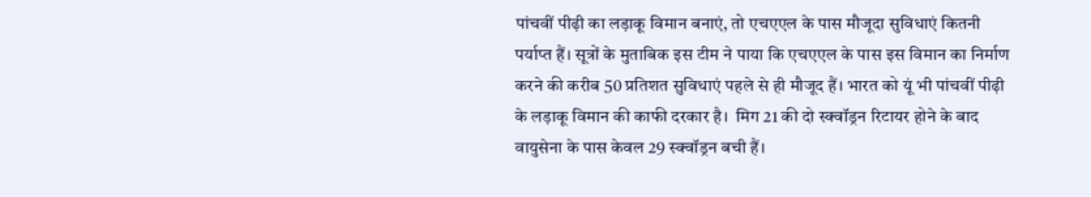पांचवीं पीढ़ी का लड़ाकू विमान बनाएं, तो एचएएल के पास मौजूदा सुविधाएं कितनी पर्याप्त हैं। सूत्रों के मुताबिक इस टीम ने पाया कि एचएएल के पास इस विमान का निर्माण करने की करीब 50 प्रतिशत सुविधाएं पहले से ही मौजूद हैं। भारत को यूं भी पांचवीं पीढ़ी के लड़ाकू विमान की काफी दरकार है।  मिग 21 की दो स्क्वॉड्रन रिटायर होने के बाद वायुसेना के पास केवल 29 स्क्वॉड्रन बची हैं।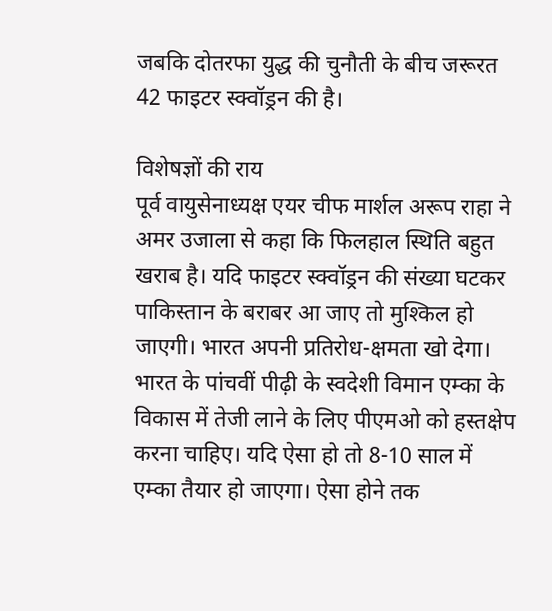जबकि दोतरफा युद्ध की चुनौती के बीच जरूरत 42 फाइटर स्क्वॉड्रन की है।

विशेषज्ञों की राय
पूर्व वायुसेनाध्यक्ष एयर चीफ मार्शल अरूप राहा ने अमर उजाला से कहा कि फिलहाल स्थिति बहुत खराब है। यदि फाइटर स्क्वॉड्रन की संख्या घटकर पाकिस्तान के बराबर आ जाए तो मुश्किल हो जाएगी। भारत अपनी प्रतिरोध-क्षमता खो देगा। भारत के पांचवीं पीढ़ी के स्वदेशी विमान एम्का के विकास में तेजी लाने के लिए पीएमओ को हस्तक्षेप करना चाहिए। यदि ऐसा हो तो 8-10 साल में एम्का तैयार हो जाएगा। ऐसा होने तक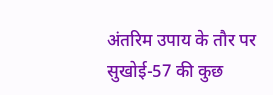अंतरिम उपाय के तौर पर सुखोई-57 की कुछ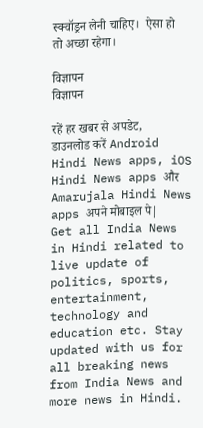स्क्वॉड्रन लेनी चाहिए।  ऐसा हो तो अच्छा रहेगा।

विज्ञापन
विज्ञापन

रहें हर खबर से अपडेट, डाउनलोड करें Android Hindi News apps, iOS Hindi News apps और Amarujala Hindi News apps अपने मोबाइल पे|
Get all India News in Hindi related to live update of politics, sports, entertainment, technology and education etc. Stay updated with us for all breaking news from India News and more news in Hindi.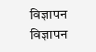विज्ञापन
विज्ञापन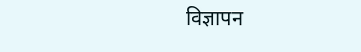विज्ञापन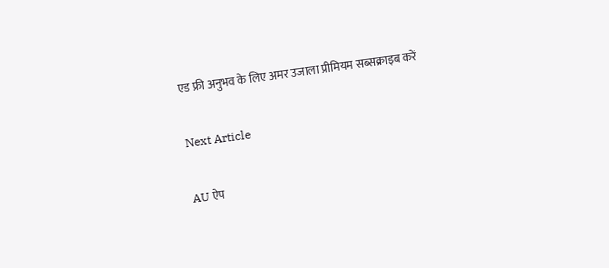एड फ्री अनुभव के लिए अमर उजाला प्रीमियम सब्सक्राइब करें

Next Article

AU ऐप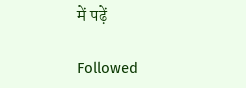में पढ़ें

Followed